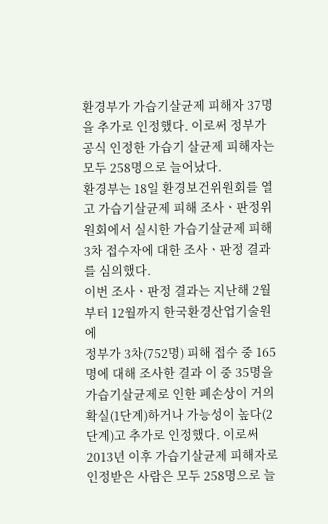환경부가 가습기살균제 피해자 37명을 추가로 인정했다. 이로써 정부가 공식 인정한 가습기 살균제 피해자는 모두 258명으로 늘어났다.
환경부는 18일 환경보건위원회를 열고 가습기살균제 피해 조사ㆍ판정위원회에서 실시한 가습기살균제 피해 3차 접수자에 대한 조사ㆍ판정 결과를 심의했다.
이번 조사ㆍ판정 결과는 지난해 2월부터 12월까지 한국환경산업기술원에
정부가 3차(752명) 피해 접수 중 165명에 대해 조사한 결과 이 중 35명을 가습기살균제로 인한 폐손상이 거의 확실(1단계)하거나 가능성이 높다(2단계)고 추가로 인정했다. 이로써 2013년 이후 가습기살균제 피해자로 인정받은 사람은 모두 258명으로 늘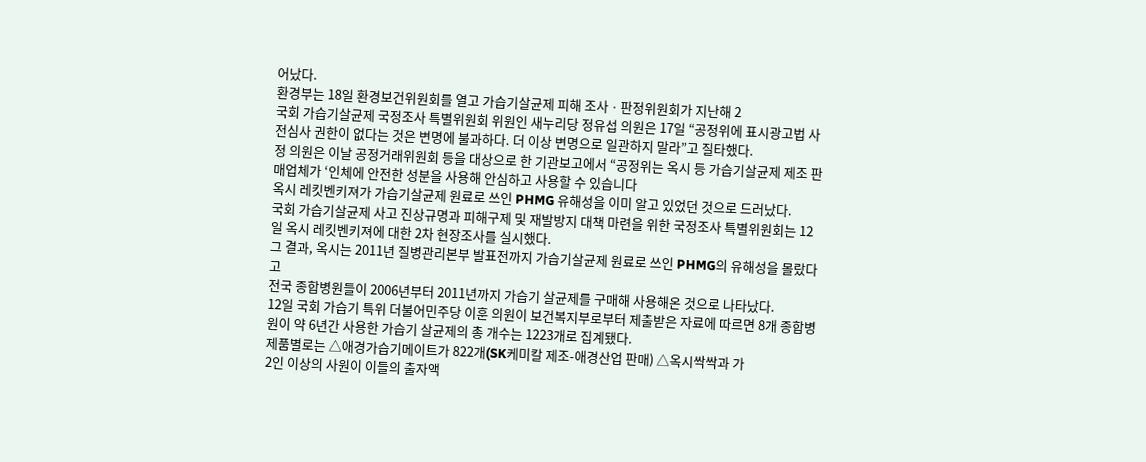어났다.
환경부는 18일 환경보건위원회를 열고 가습기살균제 피해 조사ㆍ판정위원회가 지난해 2
국회 가습기살균제 국정조사 특별위원회 위원인 새누리당 정유섭 의원은 17일 “공정위에 표시광고법 사전심사 권한이 없다는 것은 변명에 불과하다. 더 이상 변명으로 일관하지 말라”고 질타했다.
정 의원은 이날 공정거래위원회 등을 대상으로 한 기관보고에서 “공정위는 옥시 등 가습기살균제 제조 판매업체가 ‘인체에 안전한 성분을 사용해 안심하고 사용할 수 있습니다
옥시 레킷벤키져가 가습기살균제 원료로 쓰인 PHMG 유해성을 이미 알고 있었던 것으로 드러났다.
국회 가습기살균제 사고 진상규명과 피해구제 및 재발방지 대책 마련을 위한 국정조사 특별위원회는 12일 옥시 레킷벤키져에 대한 2차 현장조사를 실시했다.
그 결과, 옥시는 2011년 질병관리본부 발표전까지 가습기살균제 원료로 쓰인 PHMG의 유해성을 몰랐다고
전국 종합병원들이 2006년부터 2011년까지 가습기 살균제를 구매해 사용해온 것으로 나타났다.
12일 국회 가습기 특위 더불어민주당 이훈 의원이 보건복지부로부터 제출받은 자료에 따르면 8개 종합병원이 약 6년간 사용한 가습기 살균제의 총 개수는 1223개로 집계됐다.
제품별로는 △애경가습기메이트가 822개(SK케미칼 제조-애경산업 판매) △옥시싹싹과 가
2인 이상의 사원이 이들의 출자액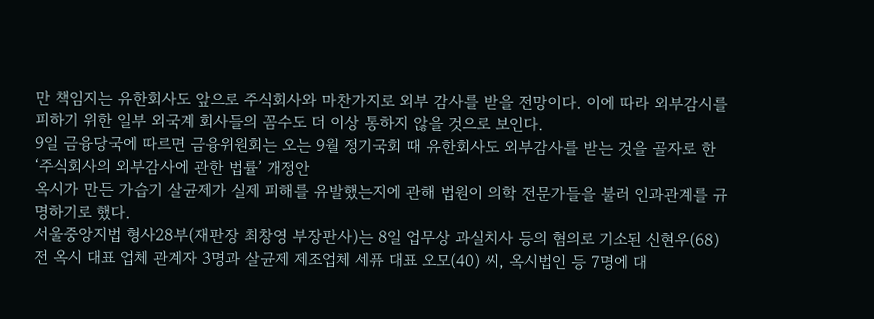만 책임지는 유한회사도 앞으로 주식회사와 마찬가지로 외부 감사를 받을 전망이다. 이에 따라 외부감시를 피하기 위한 일부 외국계 회사들의 꼼수도 더 이상 통하지 않을 것으로 보인다.
9일 금융당국에 따르면 금융위원회는 오는 9월 정기국회 때 유한회사도 외부감사를 받는 것을 골자로 한 ‘주식회사의 외부감사에 관한 법률’ 개정안
옥시가 만든 가습기 살균제가 실제 피해를 유발했는지에 관해 법원이 의학 전문가들을 불러 인과관계를 규명하기로 했다.
서울중앙지법 형사28부(재판장 최창영 부장판사)는 8일 업무상 과실치사 등의 혐의로 기소된 신현우(68) 전 옥시 대표 업체 관계자 3명과 살균제 제조업체 세퓨 대표 오모(40) 씨, 옥시법인 등 7명에 대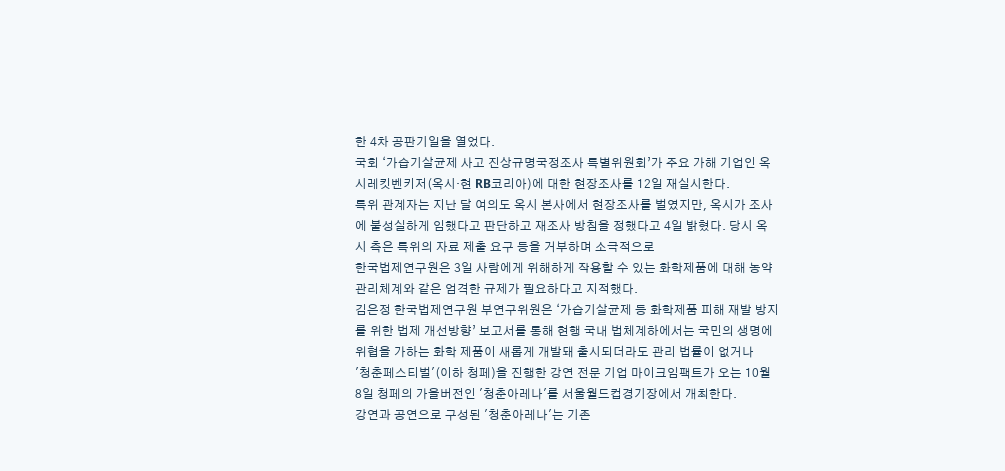한 4차 공판기일을 열었다.
국회 ‘가습기살균제 사고 진상규명국정조사 특별위원회’가 주요 가해 기업인 옥시레킷벤키저(옥시·현 RB코리아)에 대한 현장조사를 12일 재실시한다.
특위 관계자는 지난 달 여의도 옥시 본사에서 현장조사를 벌였지만, 옥시가 조사에 불성실하게 임했다고 판단하고 재조사 방침을 정했다고 4일 밝혔다. 당시 옥시 측은 특위의 자료 제출 요구 등을 거부하며 소극적으로
한국법제연구원은 3일 사람에게 위해하게 작용할 수 있는 화학제품에 대해 농약 관리체계와 같은 엄격한 규제가 필요하다고 지적했다.
김은정 한국법제연구원 부연구위원은 ‘가습기살균제 등 화학제품 피해 재발 방지를 위한 법제 개선방향’ 보고서를 통해 현행 국내 법체계하에서는 국민의 생명에 위협을 가하는 화학 제품이 새롭게 개발돼 출시되더라도 관리 법률이 없거나
'청춘페스티벌'(이하 청페)을 진행한 강연 전문 기업 마이크임팩트가 오는 10월 8일 청페의 가을버전인 '청춘아레나'를 서울월드컵경기장에서 개최한다.
강연과 공연으로 구성된 '청춘아레나'는 기존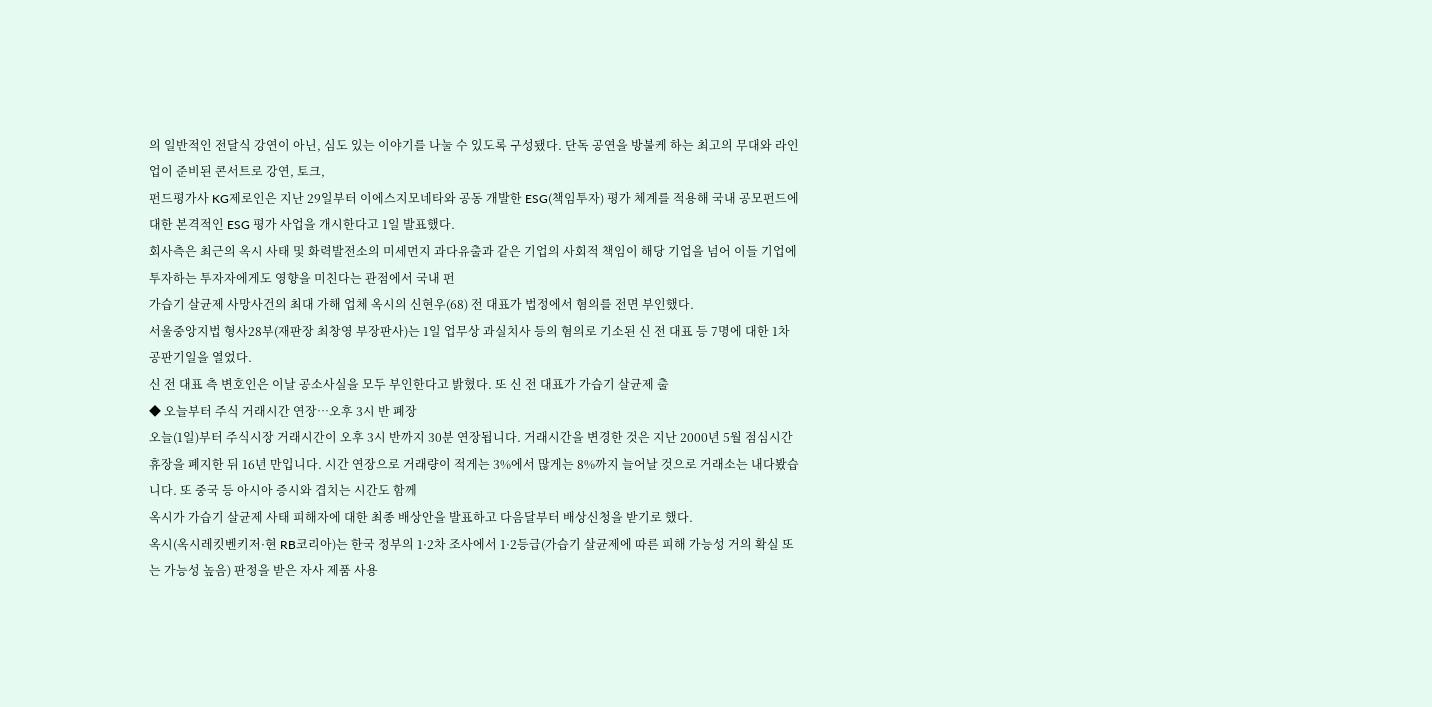의 일반적인 전달식 강연이 아닌, 심도 있는 이야기를 나눌 수 있도록 구성됐다. 단독 공연을 방불케 하는 최고의 무대와 라인업이 준비된 콘서트로 강연, 토크,
펀드평가사 KG제로인은 지난 29일부터 이에스지모네타와 공동 개발한 ESG(책임투자) 평가 체계를 적용해 국내 공모펀드에 대한 본격적인 ESG 평가 사업을 개시한다고 1일 발표했다.
회사측은 최근의 옥시 사태 및 화력발전소의 미세먼지 과다유출과 같은 기업의 사회적 책임이 해당 기업을 넘어 이들 기업에 투자하는 투자자에게도 영향을 미친다는 관점에서 국내 펀
가습기 살균제 사망사건의 최대 가해 업체 옥시의 신현우(68) 전 대표가 법정에서 혐의를 전면 부인했다.
서울중앙지법 형사28부(재판장 최창영 부장판사)는 1일 업무상 과실치사 등의 혐의로 기소된 신 전 대표 등 7명에 대한 1차 공판기일을 열었다.
신 전 대표 측 변호인은 이날 공소사실을 모두 부인한다고 밝혔다. 또 신 전 대표가 가습기 살균제 출
◆ 오늘부터 주식 거래시간 연장…오후 3시 반 폐장
오늘(1일)부터 주식시장 거래시간이 오후 3시 반까지 30분 연장됩니다. 거래시간을 변경한 것은 지난 2000년 5월 점심시간 휴장을 폐지한 뒤 16년 만입니다. 시간 연장으로 거래량이 적게는 3%에서 많게는 8%까지 늘어날 것으로 거래소는 내다봤습니다. 또 중국 등 아시아 증시와 겹치는 시간도 함께
옥시가 가습기 살균제 사태 피해자에 대한 최종 배상안을 발표하고 다음달부터 배상신청을 받기로 했다.
옥시(옥시레킷벤키저·현 RB코리아)는 한국 정부의 1·2차 조사에서 1·2등급(가습기 살균제에 따른 피해 가능성 거의 확실 또는 가능성 높음) 판정을 받은 자사 제품 사용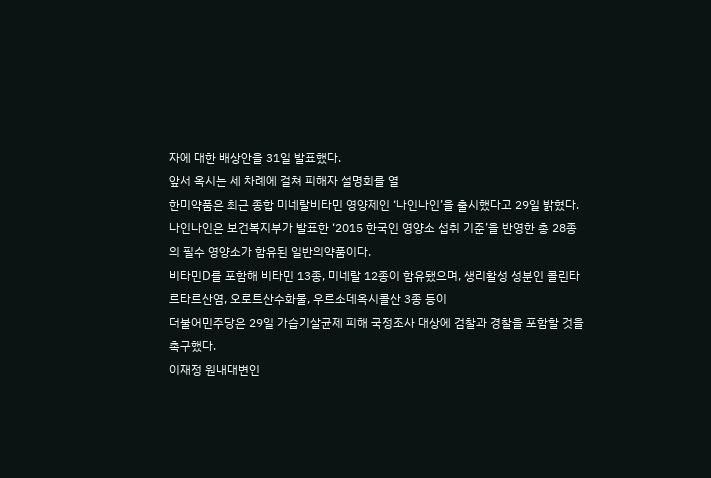자에 대한 배상안을 31일 발표했다.
앞서 옥시는 세 차례에 걸쳐 피해자 설명회를 열
한미약품은 최근 종합 미네랄비타민 영양제인 ‘나인나인’을 출시했다고 29일 밝혔다.
나인나인은 보건복지부가 발표한 ‘2015 한국인 영양소 섭취 기준’을 반영한 총 28종의 필수 영양소가 함유된 일반의약품이다.
비타민D를 포함해 비타민 13종, 미네랄 12종이 함유됐으며, 생리활성 성분인 콜린타르타르산염, 오로트산수화물, 우르소데옥시콜산 3종 등이
더불어민주당은 29일 가습기살균제 피해 국정조사 대상에 검찰과 경찰을 포함할 것을 촉구했다.
이재정 원내대변인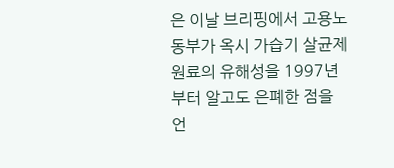은 이날 브리핑에서 고용노동부가 옥시 가습기 살균제 원료의 유해성을 1997년부터 알고도 은폐한 점을 언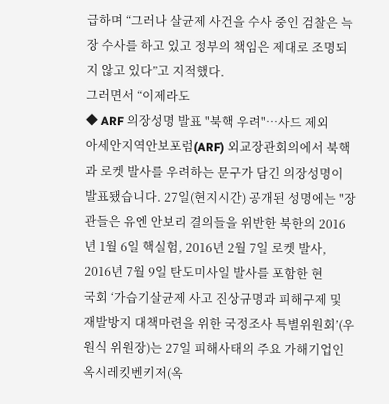급하며 “그러나 살균제 사건을 수사 중인 검찰은 늑장 수사를 하고 있고 정부의 책임은 제대로 조명되지 않고 있다”고 지적했다.
그러면서 “이제라도
◆ ARF 의장성명 발표 "북핵 우려"…사드 제외
아세안지역안보포럼(ARF) 외교장관회의에서 북핵과 로켓 발사를 우려하는 문구가 담긴 의장성명이 발표됐습니다. 27일(현지시간) 공개된 성명에는 "장관들은 유엔 안보리 결의들을 위반한 북한의 2016년 1월 6일 핵실험, 2016년 2월 7일 로켓 발사, 2016년 7월 9일 탄도미사일 발사를 포함한 현
국회 ‘가습기살균제 사고 진상규명과 피해구제 및 재발방지 대책마련을 위한 국정조사 특별위원회’(우원식 위원장)는 27일 피해사태의 주요 가해기업인 옥시레킷벤키저(옥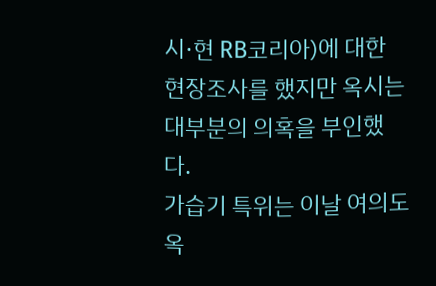시·현 RB코리아)에 대한 현장조사를 했지만 옥시는 대부분의 의혹을 부인했다.
가습기 특위는 이날 여의도 옥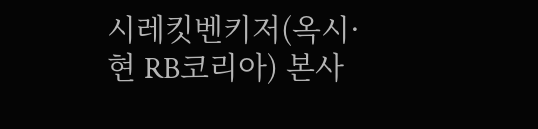시레킷벤키저(옥시·현 RB코리아) 본사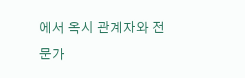에서 옥시 관계자와 전문가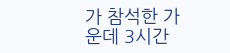가 참석한 가운데 3시간